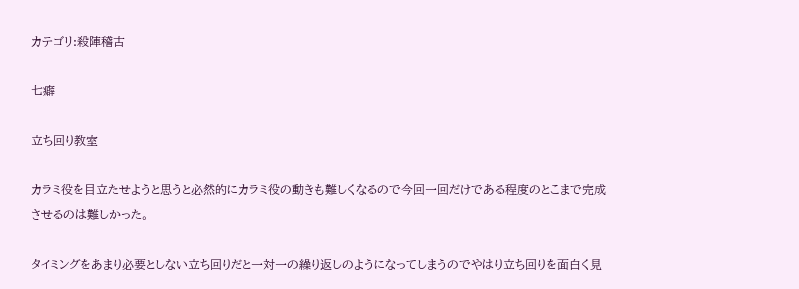カテゴリ:殺陣稽古

七癖

立ち回り教室

カラミ役を目立たせようと思うと必然的にカラミ役の動きも難しくなるので今回一回だけである程度のとこまで完成させるのは難しかった。

タイミングをあまり必要としない立ち回りだと一対一の繰り返しのようになってしまうのでやはり立ち回りを面白く見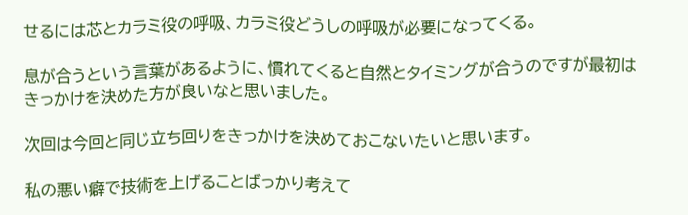せるには芯とカラミ役の呼吸、カラミ役どうしの呼吸が必要になってくる。

息が合うという言葉があるように、慣れてくると自然とタイミングが合うのですが最初はきっかけを決めた方が良いなと思いました。

次回は今回と同じ立ち回りをきっかけを決めておこないたいと思います。

私の悪い癖で技術を上げることばっかり考えて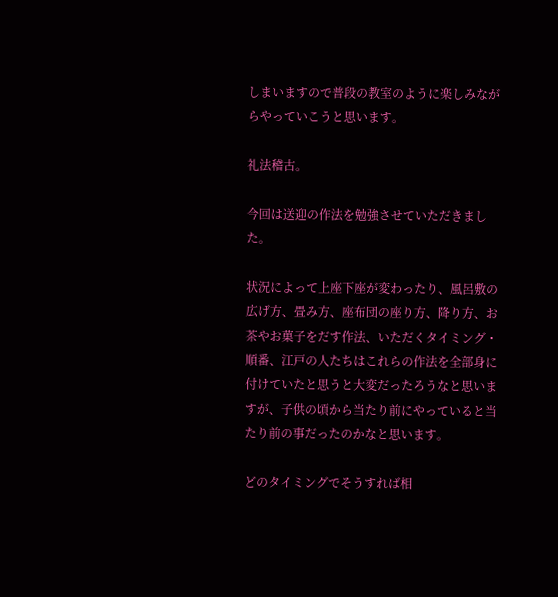しまいますので普段の教室のように楽しみながらやっていこうと思います。

礼法稽古。

今回は送迎の作法を勉強させていただきました。

状況によって上座下座が変わったり、風呂敷の広げ方、畳み方、座布団の座り方、降り方、お茶やお菓子をだす作法、いただくタイミング・順番、江戸の人たちはこれらの作法を全部身に付けていたと思うと大変だったろうなと思いますが、子供の頃から当たり前にやっていると当たり前の事だったのかなと思います。

どのタイミングでそうすれば相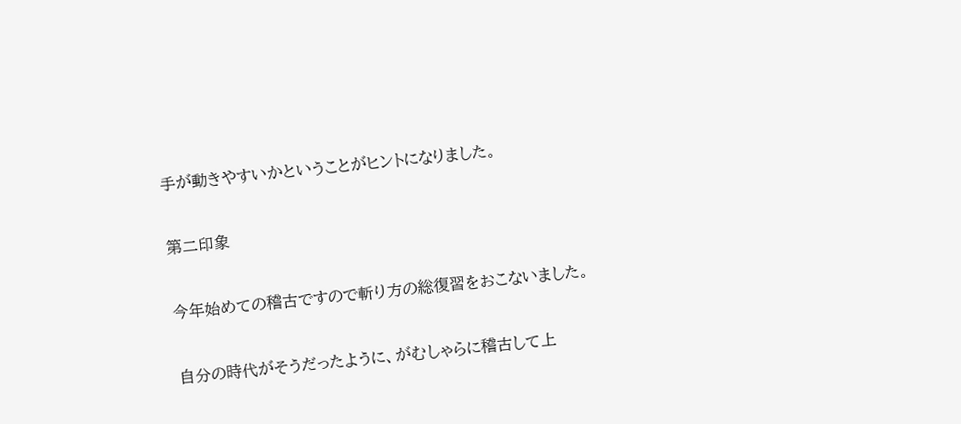手が動きやすいかということがヒントになりました。

第二印象

今年始めての稽古ですので斬り方の総復習をおこないました。

自分の時代がそうだったように、がむしゃらに稽古して上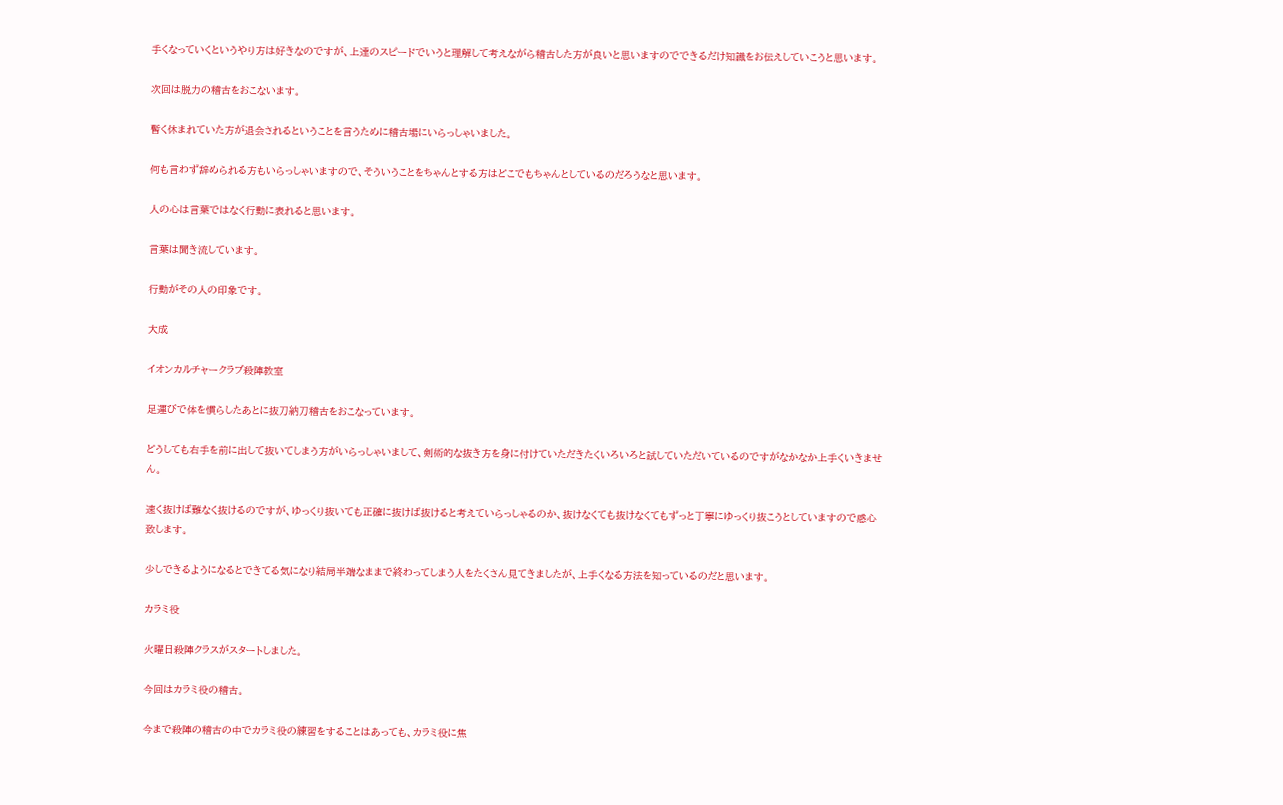手くなっていくというやり方は好きなのですが、上達のスピードでいうと理解して考えながら稽古した方が良いと思いますのでできるだけ知識をお伝えしていこうと思います。

次回は脱力の稽古をおこないます。

暫く休まれていた方が退会されるということを言うために稽古場にいらっしゃいました。

何も言わず辞められる方もいらっしゃいますので、そういうことをちゃんとする方はどこでもちゃんとしているのだろうなと思います。

人の心は言葉ではなく行動に表れると思います。

言葉は聞き流しています。

行動がその人の印象です。

大成

イオンカルチャークラブ殺陣教室

足運びで体を慣らしたあとに抜刀納刀稽古をおこなっています。

どうしても右手を前に出して抜いてしまう方がいらっしゃいまして、剣術的な抜き方を身に付けていただきたくいろいろと試していただいているのですがなかなか上手くいきません。

速く抜けば難なく抜けるのですが、ゆっくり抜いても正確に抜けば抜けると考えていらっしゃるのか、抜けなくても抜けなくてもずっと丁寧にゆっくり抜こうとしていますので感心致します。

少しできるようになるとできてる気になり結局半端なままで終わってしまう人をたくさん見てきましたが、上手くなる方法を知っているのだと思います。

カラミ役

火曜日殺陣クラスがスタートしました。

今回はカラミ役の稽古。

今まで殺陣の稽古の中でカラミ役の練習をすることはあっても、カラミ役に焦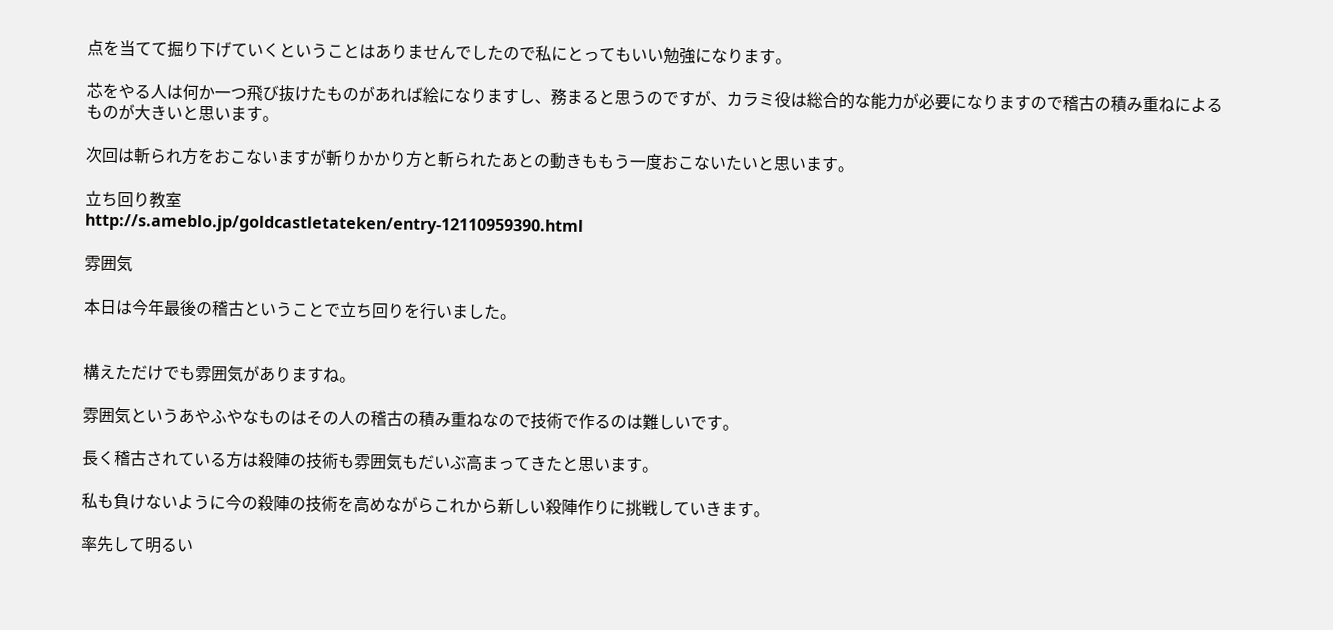点を当てて掘り下げていくということはありませんでしたので私にとってもいい勉強になります。

芯をやる人は何か一つ飛び抜けたものがあれば絵になりますし、務まると思うのですが、カラミ役は総合的な能力が必要になりますので稽古の積み重ねによるものが大きいと思います。

次回は斬られ方をおこないますが斬りかかり方と斬られたあとの動きももう一度おこないたいと思います。

立ち回り教室
http://s.ameblo.jp/goldcastletateken/entry-12110959390.html

雰囲気

本日は今年最後の稽古ということで立ち回りを行いました。


構えただけでも雰囲気がありますね。

雰囲気というあやふやなものはその人の稽古の積み重ねなので技術で作るのは難しいです。

長く稽古されている方は殺陣の技術も雰囲気もだいぶ高まってきたと思います。

私も負けないように今の殺陣の技術を高めながらこれから新しい殺陣作りに挑戦していきます。

率先して明るい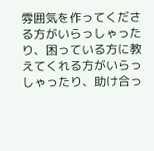雰囲気を作ってくださる方がいらっしゃったり、困っている方に教えてくれる方がいらっしゃったり、助け合っ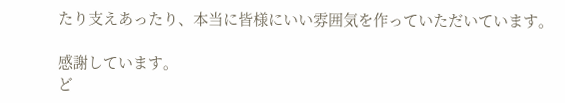たり支えあったり、本当に皆様にいい雰囲気を作っていただいています。

感謝しています。
ど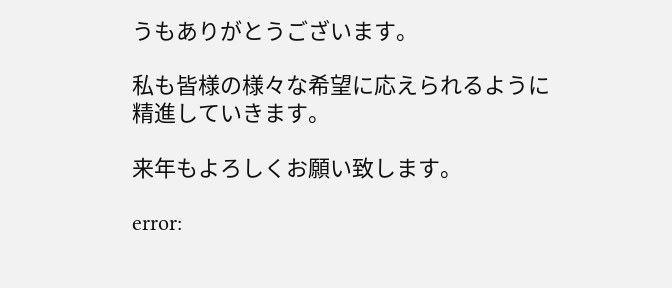うもありがとうございます。

私も皆様の様々な希望に応えられるように精進していきます。

来年もよろしくお願い致します。

error: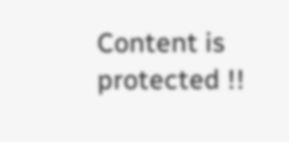Content is protected !!